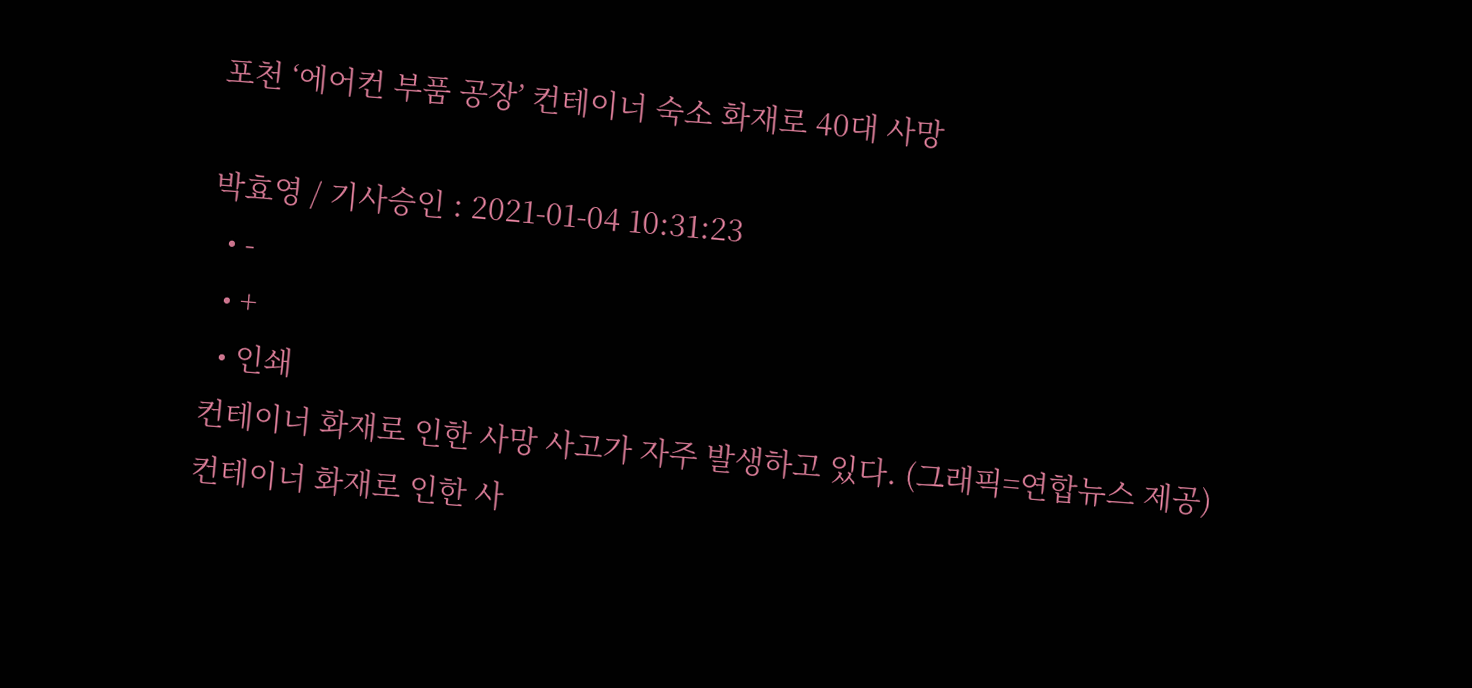포천 ‘에어컨 부품 공장’ 컨테이너 숙소 화재로 40대 사망

박효영 / 기사승인 : 2021-01-04 10:31:23
  • -
  • +
  • 인쇄
컨테이너 화재로 인한 사망 사고가 자주 발생하고 있다. (그래픽=연합뉴스 제공)
컨테이너 화재로 인한 사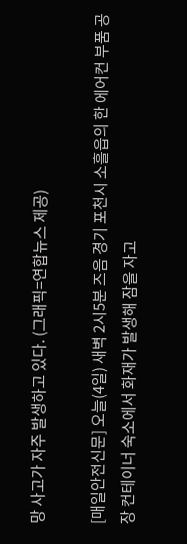망 사고가 자주 발생하고 있다. (그래픽=연합뉴스 제공)

[매일안전신문] 오늘(4일) 새벽 2시5분 즈음 경기 포천시 소흘읍의 한 에어컨 부품 공장 컨테이너 숙소에서 화재가 발생해 잠을 자고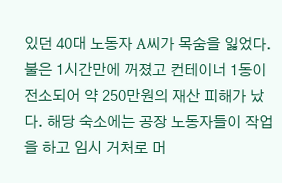있던 40대 노동자 A씨가 목숨을 잃었다. 불은 1시간만에 꺼졌고 컨테이너 1동이 전소되어 약 250만원의 재산 피해가 났다. 해당 숙소에는 공장 노동자들이 작업을 하고 임시 거처로 머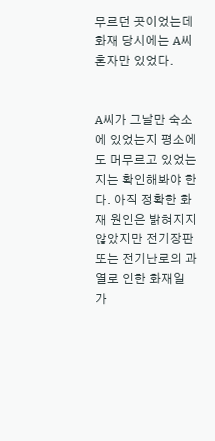무르던 곳이었는데 화재 당시에는 A씨 혼자만 있었다.


A씨가 그날만 숙소에 있었는지 평소에도 머무르고 있었는지는 확인해봐야 한다. 아직 정확한 화재 원인은 밝혀지지 않았지만 전기장판 또는 전기난로의 과열로 인한 화재일 가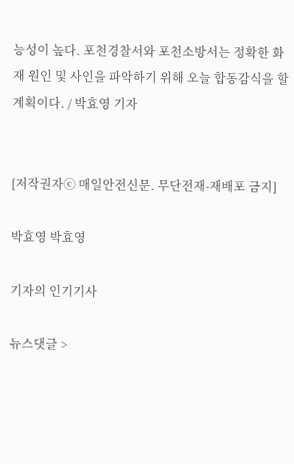능성이 높다. 포천경찰서와 포천소방서는 정확한 화재 원인 및 사인을 파악하기 위해 오늘 합동감식을 할 계획이다. / 박효영 기자


[저작권자ⓒ 매일안전신문. 무단전재-재배포 금지]

박효영 박효영

기자의 인기기사

뉴스댓글 >